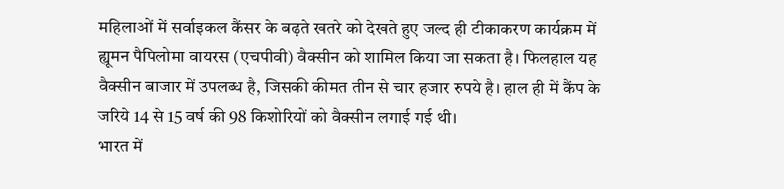महिलाओं में सर्वाइकल कैंसर के बढ़ते खतरे को देखते हुए जल्द ही टीकाकरण कार्यक्रम में ह्यूमन पैपिलोमा वायरस (एचपीवी) वैक्सीन को शामिल किया जा सकता है। फिलहाल यह वैक्सीन बाजार में उपलब्ध है, जिसकी कीमत तीन से चार हजार रुपये है। हाल ही में कैंप के जरिये 14 से 15 वर्ष की 98 किशोरियों को वैक्सीन लगाई गई थी।
भारत में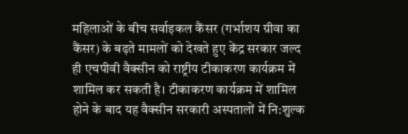महिलाओं के बीच सर्वाइकल कैंसर (गर्भाशय ग्रीवा का कैंसर) के बढ़ते मामलों को देखते हुए केंद्र सरकार जल्द ही एचपीवी वैक्सीन को राष्ट्रीय टीकाकरण कार्यक्रम में शामिल कर सकती है। टीकाकरण कार्यक्रम में शामिल होने के बाद यह वैक्सीन सरकारी अस्पतालों में नि:शुल्क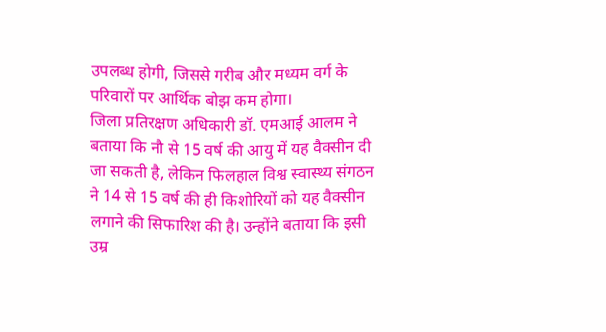उपलब्ध होगी, जिससे गरीब और मध्यम वर्ग के परिवारों पर आर्थिक बोझ कम होगा।
जिला प्रतिरक्षण अधिकारी डॉ. एमआई आलम ने बताया कि नौ से 15 वर्ष की आयु में यह वैक्सीन दी जा सकती है, लेकिन फिलहाल विश्व स्वास्थ्य संगठन ने 14 से 15 वर्ष की ही किशोरियों को यह वैक्सीन लगाने की सिफारिश की है। उन्होंने बताया कि इसी उम्र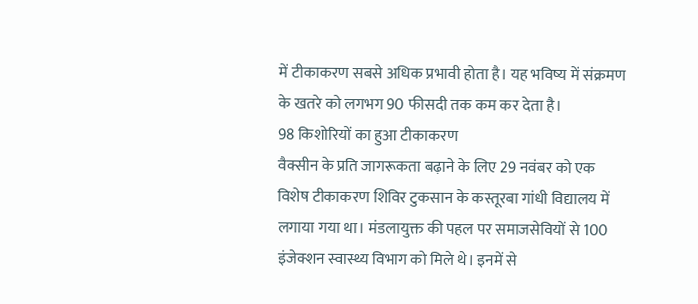में टीकाकरण सबसे अधिक प्रभावी होता है। यह भविष्य में संक्रमण के खतरे को लगभग 90 फीसदी तक कम कर देता है।
98 किशोरियों का हुआ टीकाकरण
वैक्सीन के प्रति जागरूकता बढ़ाने के लिए 29 नवंबर को एक विशेष टीकाकरण शिविर टुकसान के कस्तूरबा गांधी विद्यालय में लगाया गया था। मंडलायुक्त की पहल पर समाजसेवियों से 100 इंजेक्शन स्वास्थ्य विभाग को मिले थे। इनमें से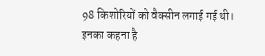98 किशोरियों को वैक्सीन लगाई गई थी।
इनका कहना है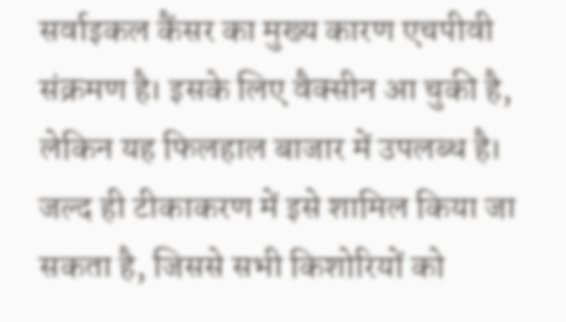सर्वाइकल कैंसर का मुख्य कारण एचपीवी संक्रमण है। इसके लिए वैक्सीन आ चुकी है, लेकिन यह फिलहाल बाजार में उपलब्ध है। जल्द ही टीकाकरण में इसे शामिल किया जा सकता है, जिससे सभी किशोरियों को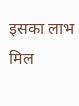इसका लाभ मिल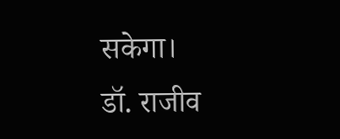सकेगा।
डॉ. राजीव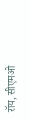रॉय, सीएमओ